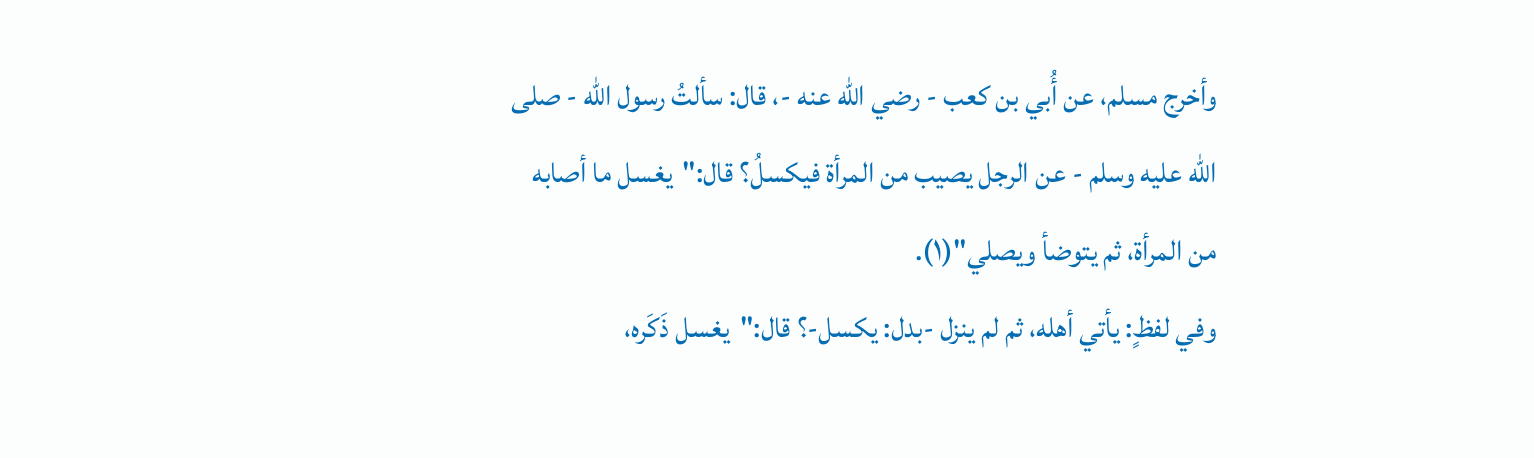وأخرج مسلم، عن أُبي بن كعب - رضي الله عنه -، قال: سألتُ رسول الله - صلى الله عليه وسلم - عن الرجل يصيب من المرأة فيكسلُ؟ قال:"يغسل ما أصابه من المرأة، ثم يتوضأ ويصلي"(١).
وفي لفظٍ: يأتي أهله، ثم لم ينزل -بدل: يكسل-؟ قال:"يغسل ذَكَره،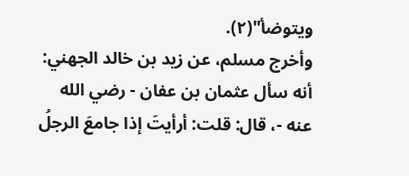ويتوضأ"(٢).
وأخرج مسلم، عن زيد بن خالد الجهني: أنه سأل عثمان بن عفان - رضي الله عنه -، قال: قلت: أرأيتَ إذا جامعَ الرجلُ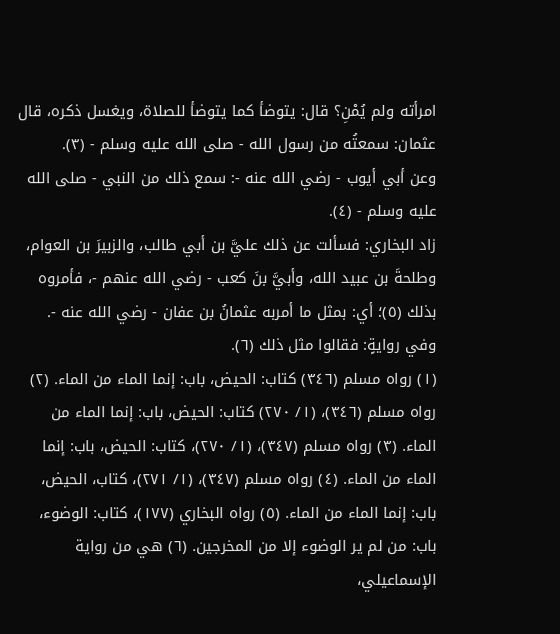امرأته ولم يُمْنِ؟ قال: يتوضأ كما يتوضأ للصلاة، ويغسل ذكره، قال عثمان: سمعتُه من رسول الله - صلى الله عليه وسلم - (٣).
وعن أبي أيوب - رضي الله عنه -: سمع ذلك من النبي - صلى الله عليه وسلم - (٤).
زاد البخاري: فسألت عن ذلك عليَّ بن أبي طالب، والزبيرَ بن العوام، وطلحةَ بن عبيد الله، وأبيَّ بنَ كعب - رضي الله عنهم -، فأمروه بذلك (٥)؛ أي: بمثل ما أمربه عثمانُ بن عفان - رضي الله عنه -.
وفي روايةٍ: فقالوا مثل ذلك (٦).
(١) رواه مسلم (٣٤٦) كتاب: الحيض، باب: إنما الماء من الماء. (٢) رواه مسلم (٣٤٦)، (١/ ٢٧٠) كتاب: الحيض، باب: إنما الماء من الماء. (٣) رواه مسلم (٣٤٧)، (١/ ٢٧٠)، كتاب: الحيض، باب: إنما الماء من الماء. (٤) رواه مسلم (٣٤٧)، (١/ ٢٧١)، كتاب، الحيض، باب: إنما الماء من الماء. (٥) رواه البخاري (١٧٧)، كتاب: الوضوء، باب: من لم ير الوضوء إلا من المخرجين. (٦) هي من رواية الإسماعيلي،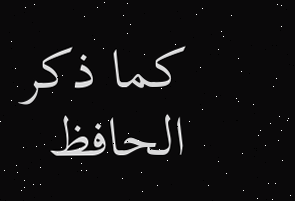كما ذكر الحافظ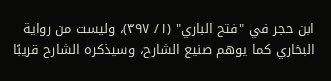ابن حجر في "فتح الباري" (١/ ٣٩٧)، وليست من رواية البخاري كما يوهم صنيع الشارح، وسيذكره الشارح قريبًا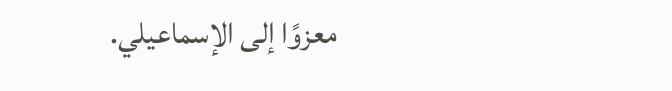معزوًا إلى الإسماعيلي.